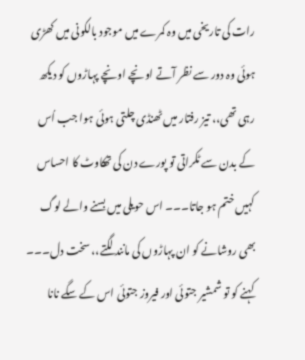رات کی تاریخی میں وہ کمرے میں موجود بالکونی میں کھڑی ہوئی وہ دور سے نظر آتے اونچے اونچے پہاڑوں کو دیکھ رہی تھی،، تیز رفتار میں ٹھنڈی چلتی ہوئی ہوا جب اُس کے بدن سے ٹکراتی تو پورے دن کی تھکاوٹ کا احساس کہیں ختم ہو جاتا۔۔۔ اس حویلی میں بسنے والے لوگ بھی روشانے کو ان پہاڑوں کی مانند لگتے،، سخت دل۔۔۔
کہنے کو تو شمشیر جتوئی اور فیروز جتوئی اس کے سگے نانا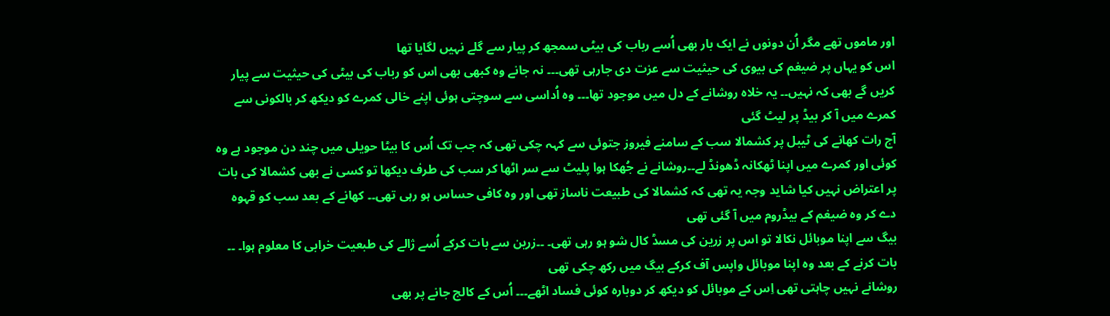اور ماموں تھے مگر اُن دونوں نے ایک بار بھی اُسے رباب کی بیٹی سمجھ کر پیار سے گلے نہیں لگایا تھا
اس کو یہاں پر ضیغم کی بیوی کی حیثیت سے عزت دی جارہی تھی۔۔۔ نہ جانے وہ کبھی بھی اس کو رباب کی بیٹی کی حیثیت سے پیار کریں گے بھی کہ نہیں۔۔ یہ خلاہ روشانے کے دل میں موجود تھا۔۔۔ وہ اُداسی سے سوچتی ہوئی اپنے خالی کمرے کو دیکھ کر بالکونی سے کمرے میں آ کر بیڈ پر لیٹ گئی
آج رات کھانے کی ٹیبل پر کشمالا سب کے سامنے فیروز جتوئی سے کہہ چکی تھی کہ جب تک اُس کا بیٹا حویلی میں چند دن موجود ہے وہ کوئی اور کمرے میں اپنا ٹھکانہ ڈھونڈ لے۔۔روشانے نے جُھکا ہوا پلیٹ سے سر اٹھا کر سب کی طرف دیکھا تو کسی نے بھی کشمالا کی بات پر اعتراض نہیں کیا شاید وجہ یہ تھی کہ کشمالا کی طبیعت ناساز تھی اور وہ کافی حساس ہو رہی تھی۔۔ کھانے کے بعد سب کو قہوہ دے کر وہ ضیغم کے بیڈروم میں آ گئی تھی
بیگ سے اپنا موبائل نکالا تو اس پر زرین کی مسڈ کال شو ہو رہی تھی۔ ۔۔زرین سے بات کرکے اُسے ژالے کی طبعیت خرابی کا معلوم ہوا۔ ۔۔ بات کرنے کے بعد وہ اپنا موبائل واپس آف کرکے بیگ میں رکھ چکی تھی
روشانے نہیں چاہتی تھی اِس کے موبائل کو دیکھ کر دوبارہ کوئی فساد اٹھے۔۔۔ اُس کے کالج جانے پر بھی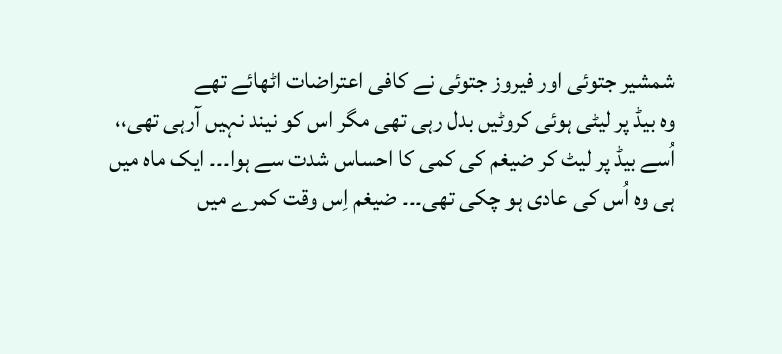شمشیر جتوئی اور فیروز جتوئی نے کافی اعتراضات اٹھائے تھے
وہ بیڈ پر لیٹی ہوئی کروٹیں بدل رہی تھی مگر اس کو نیند نہیں آرہی تھی،، اُسے بیڈ پر لیٹ کر ضیغم کی کمی کا احساس شدت سے ہوا۔۔۔ ایک ماہ میں ہی وہ اُس کی عادی ہو چکی تھی۔۔۔ ضیغم اِس وقت کمرے میں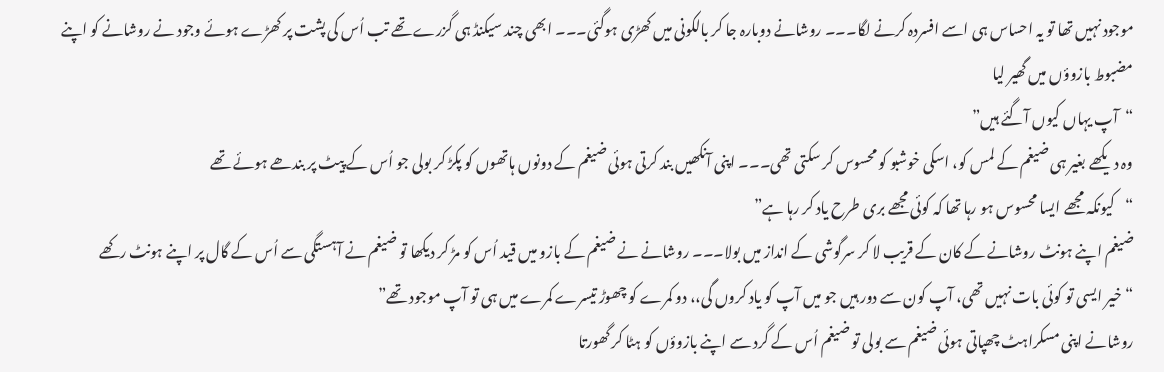موجود نہیں تھا تو یہ احساس ہی اسے افسردہ کرنے لگا۔۔۔ روشانے دوبارہ جا کر بالکونی میں کھڑی ہوگئی۔۔۔ ابھی چند سیکنڈ ہی گزرے تھے تب اُس کی پشت پر کھڑے ہوئے وجود نے روشانے کو اپنے مضبوط بازوؤں میں گھیر لیا
“آپ یہاں کیوں آگئے ہیں”
وہ دیکھے بغیر ہی ضیغم کے لمس کو، اسکی خوشبو کو محسوس کر سکتی تھی۔۔۔ اپنی آنکھیں بند کرتی ہوئی ضیغم کے دونوں ہاتھوں کو پکڑ کر بولی جو اُس کے پیٹ پر بندھے ہوئے تھے
“کیونکہ مجھے ایسا محسوس ہو رہا تھا کہ کوئی مجھے بری طرح یاد کر رہا ہے”
ضیغم اپنے ہونٹ روشانے کے کان کے قریب لا کر سرگوشی کے انداز میں بولا۔۔۔ روشانے نے ضیغم کے بازو میں قید اُس کو مڑ کر دیکھا تو ضیغم نے آہستگی سے اُس کے گال پر اپنے ہونٹ رکھے
“خیر ایسی تو کوئی بات نہیں تھی، آپ کون سے دور ہیں جو میں آپ کو یاد کروں گی،، دو کمرے کو چھوڑ تیسرے کمرے میں ہی تو آپ موجود تھے”
روشانے اپنی مسکراہٹ چھپاتی ہوئی ضیغم سے بولی تو ضیغم اُس کے گرد سے اپنے بازوؤں کو ہٹا کر گھورتا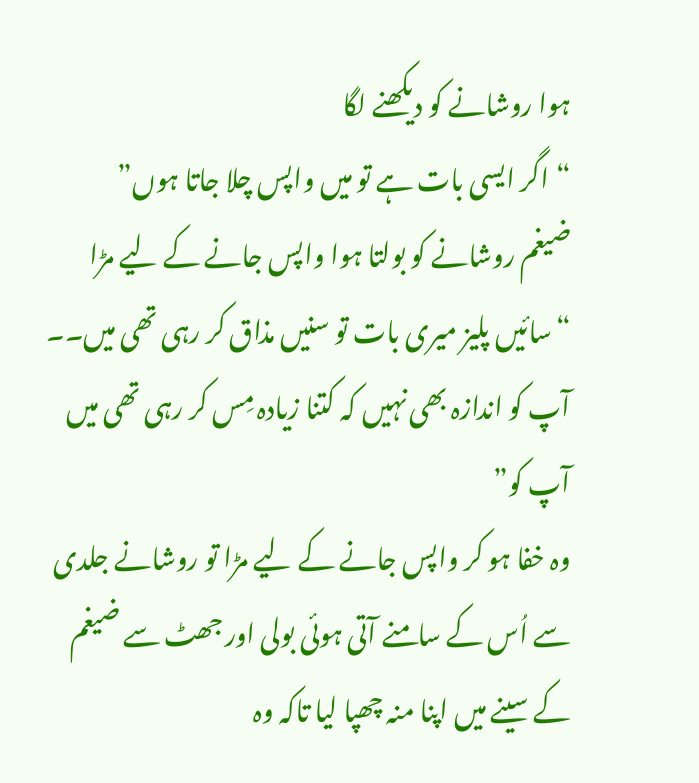ہوا روشانے کو دیکھنے لگا
“اگر ایسی بات ہے تو میں واپس چلا جاتا ہوں”
ضیغم روشانے کو بولتا ہوا واپس جانے کے لیے مڑا
“سائیں پلیز میری بات تو سنیں مذاق کر رہی تھی میں۔۔ آپ کو اندازہ بھی نہیں کہ کتنا زیادہ مِس کر رہی تھی میں آپ کو”
وہ خفا ہو کر واپس جانے کے لیے مڑا تو روشانے جلدی سے اُس کے سامنے آتی ہوئی بولی اور جھٹ سے ضیغم کے سینے میں اپنا منہ چھپا لیا تاکہ وہ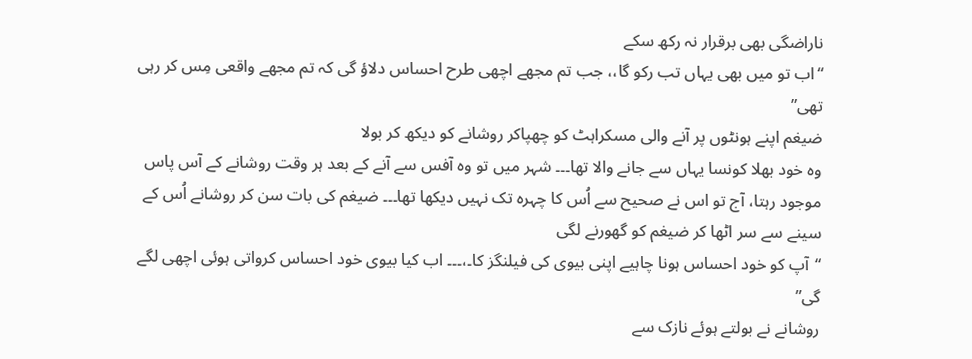ناراضگی بھی برقرار نہ رکھ سکے
“اب تو میں بھی یہاں تب رکو گا،، جب تم مجھے اچھی طرح احساس دلاؤ گی کہ تم مجھے واقعی مِس کر رہی تھی”
ضیغم اپنے ہونٹوں پر آنے والی مسکراہٹ کو چھپاکر روشانے کو دیکھ کر بولا
وہ خود بھلا کونسا یہاں سے جانے والا تھا۔۔۔ شہر میں تو وہ آفس سے آنے کے بعد ہر وقت روشانے کے آس پاس موجود رہتا، آج تو اس نے صحیح سے اُس کا چہرہ تک نہیں دیکھا تھا۔۔۔ ضیغم کی بات سن کر روشانے اُس کے سینے سے سر اٹھا کر ضیغم کو گھورنے لگی
“آپ کو خود احساس ہونا چاہیے اپنی بیوی کی فیلنگز کا۔،۔۔۔ اب کیا بیوی خود احساس کرواتی ہوئی اچھی لگے گی”
روشانے نے بولتے ہوئے نازک سے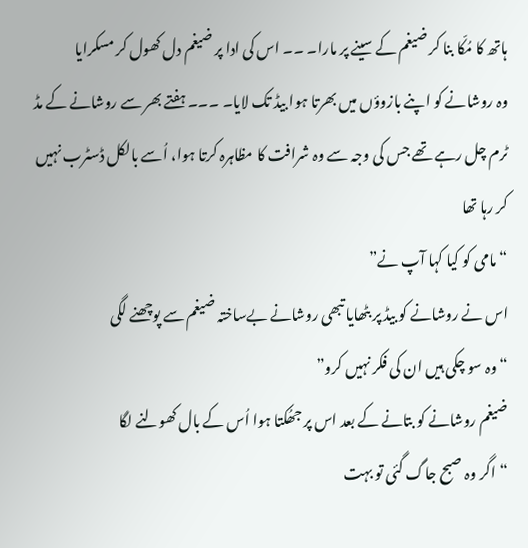ہاتھ کا مُکّا بنا کر ضیغم کے سینے پر مارا۔ ۔۔ اس کی ادا پر ضیغم دل کھول کر مسکرایا
وہ روشانے کو اپنے بازوؤں میں بھرتا ہوا بیڈ تک لایا۔ ۔۔۔ ہفتے بھر سے روشانے کے مڈ ٹرم چل رہے تھے جس کی وجہ سے وہ شرافت کا مظاہرہ کرتا ہوا، اُسے بالکل ڈسٹرب نہیں کر رہا تھا
“مامی کو کیا کہا آپ نے”
اس نے روشانے کو بیڈ پر بٹھایا تبھی روشانے بےساختہ ضیغم سے پوچھنے لگی
“وہ سو چکی ہیں ان کی فکر نہیں کرو”
ضیغم روشانے کو بتانے کے بعد اس پر جھُکتا ہوا اُس کے بال کھولنے لگا
“اگر وہ صبح جاگ گئی تو بہت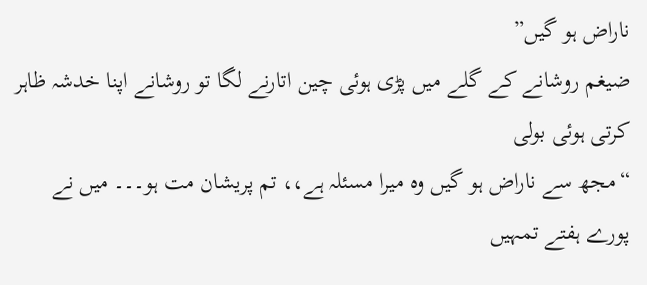ناراض ہو گیں”
ضیغم روشانے کے گلے میں پڑی ہوئی چین اتارنے لگا تو روشانے اپنا خدشہ ظاہر کرتی ہوئی بولی
“مجھ سے ناراض ہو گیں وہ میرا مسئلہ ہے،، تم پریشان مت ہو۔۔۔ میں نے پورے ہفتے تمہیں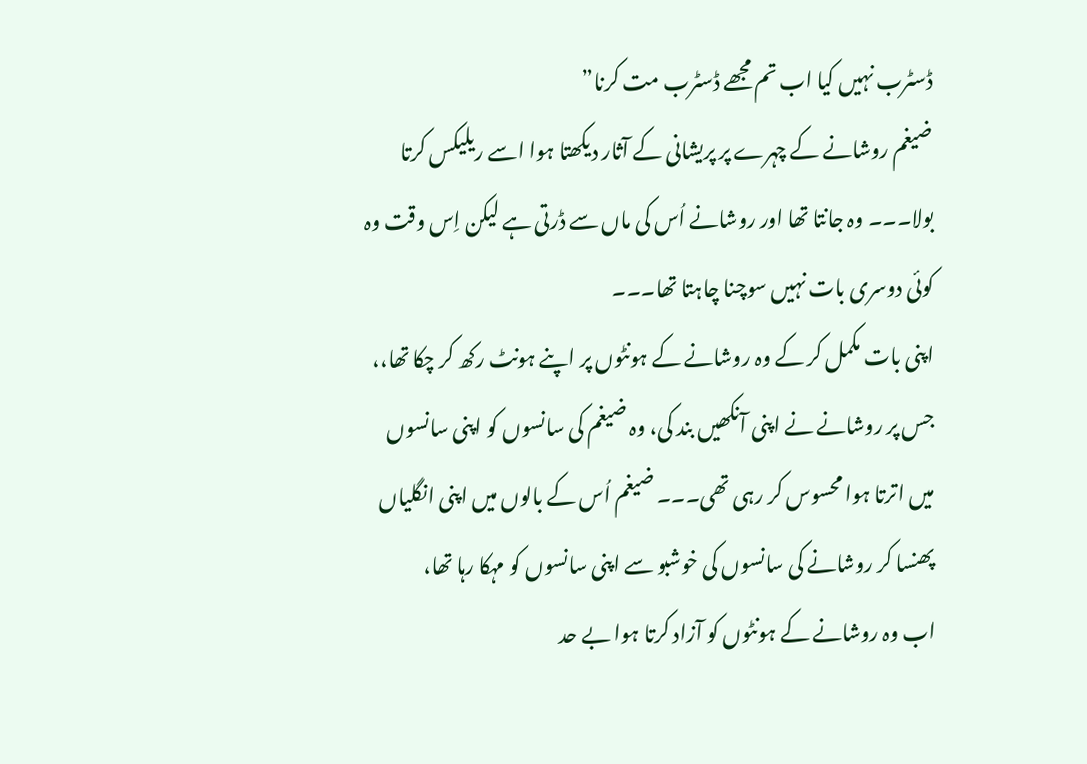ڈسٹرب نہیں کیا اب تم مجھے ڈسٹرب مت کرنا”
ضیغم روشانے کے چہرے پر پریشانی کے آثار دیکھتا ہوا اسے ریلیکس کرتا بولا۔۔۔ وہ جانتا تھا اور روشانے اُس کی ماں سے ڈرتی ہے لیکن اِس وقت وہ کوئی دوسری بات نہیں سوچنا چاہتا تھا۔۔۔
اپنی بات مکمل کر کے وہ روشانے کے ہونٹوں پر اپنے ہونٹ رکھ کر چکا تھا،، جس پر روشانے نے اپنی آنکھیں بند کی، وہ ضیغم کی سانسوں کو اپنی سانسوں میں اترتا ہوا محسوس کر رہی تھی۔۔۔ ضیغم اُس کے بالوں میں اپنی انگلیاں پھنسا کر روشانے کی سانسوں کی خوشبو سے اپنی سانسوں کو مہکا رہا تھا،
اب وہ روشانے کے ہونٹوں کو آزاد کرتا ہوا بے حد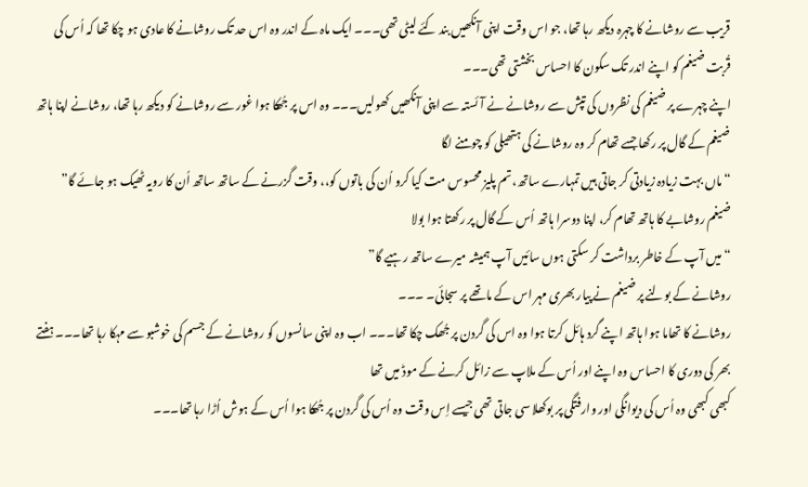قریب سے روشانے کا چہرہ دیکھ رہا تھا، جو اس وقت اپنی آنکھیں بند کئے لیٹی تھی۔۔۔ ایک ماہ کے اندر وہ اس حد تک روشانے کا عادی ہو چکا تھا کہ اُس کی قُربت ضیغم کو اپنے اندر تک سکون کا احساس بخشتی تھی۔۔۔
اپنے چہرے پر ضیغم کی نظروں کی تپش سے روشانے نے آئستہ سے اپنی آنکھیں کھولیں۔۔۔ وہ اس پر جُھکا ہوا غور سے روشانے کو دیکھ رہا تھا، روشانے اپنا ہاتھ ضیغم کے گال پر رکھا جسے تھام کر وہ روشانے کی ہتھیلی کو چومنے لگا
“ماں بہت زیادہ زیادتی کر جاتی ہیں تمہارے ساتھ، تم پلیز محسوس مت کیا کرو اُن کی باتوں کو،، وقت گزرنے کے ساتھ ساتھ اُن کا رویہ ٹھیک ہو جائے گا”
ضیغم روشابے کا ہاتھ تھام کر، اپنا دوسرا ہاتھ اُس کے گال پر رکھتا ہوا بولا
“میں آپ کے خاطر برداشت کر سکتی ہوں سائیں آپ ہمیشہ میرے ساتھ رہیے گا”
روشانے کے بولنے پر ضیغم نے پیار بھری مہر اس کے ماتھے پر سجائی۔ ۔۔۔
روشانے کا تھاما ہوا ہاتھ اپنے گرد ہائل کرتا ہوا وہ اس کی گردن پر جُھک چکا تھا۔۔۔ اب وہ اپنی سانسوں کو روشانے کے جسم کی خوشبو سے مہکا رہا تھا۔۔۔ ہفتے بھر کی دوری کا احساس وہ اپنے اور اُس کے ملاپ سے زائل کرنے کے موڈ میں تھا
کبھی کبھی وہ اُس کی دیوانگی اور وارفتگی پر بوکھلا سی جاتی تھی جیسے اِس وقت وہ اُس کی گردن پر جُھکا ہوا اُس کے ہوش اُڑا رہا تھا۔۔۔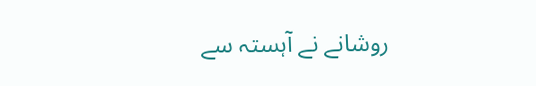روشانے نے آہستہ سے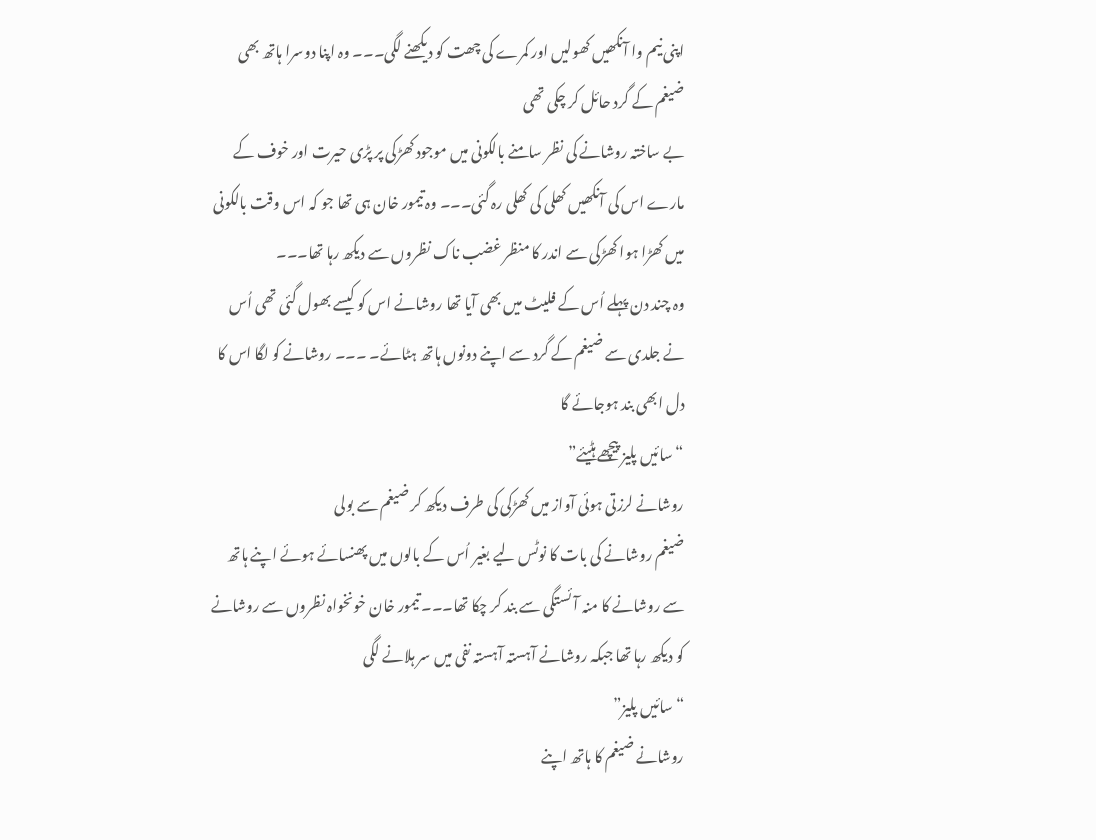اپنی نیم وا آنکھیں کھولیں اور کمرے کی چھت کو دیکھنے لگی۔۔۔ وہ اپنا دوسرا ہاتھ بھی ضیغم کے گرد حائل کر چکی تھی
بے ساختہ روشانے کی نظر سامنے بالکونی میں موجود کھڑکی پر پڑی حیرت اور خوف کے مارے اس کی آنکھیں کھلی کی کھلی رہ گئی۔۔۔ وہ تیمور خان ہی تھا جو کہ اس وقت بالکونی میں کھڑا ہوا کھڑکی سے اندر کا منظر غضب ناک نظروں سے دیکھ رہا تھا۔۔۔
وہ چند دن پہلے اُس کے فلیٹ میں بھی آیا تھا روشانے اس کو کیسے بھول گئی تھی اُس نے جلدی سے ضیغم کے گرد سے اپنے دونوں ہاتھ ہٹائے۔ ۔۔۔ روشانے کو لگا اس کا دل ابھی بند ہوجائے گا
“سائیں پلیز پیچھے ہٹیئے”
روشانے لرزتی ہوئی آواز میں کھڑکی کی طرف دیکھ کر ضیغم سے بولی
ضیغم روشانے کی بات کا نوٹس لیے بغیر اُس کے بالوں میں پھنسائے ہوئے اپنے ہاتھ سے روشانے کا منہ آئستگی سے بند کر چکا تھا۔۔۔ تیمور خان خونخواہ نظروں سے روشانے کو دیکھ رہا تھا جبکہ روشانے آہستہ آہستہ نفی میں سر ہلانے لگی
“سائیں پلیز”
روشانے ضیغم کا ہاتھ اپنے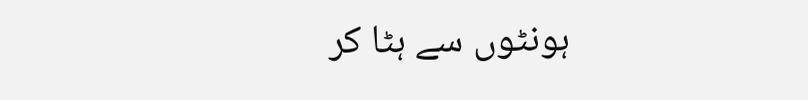ہونٹوں سے ہٹا کر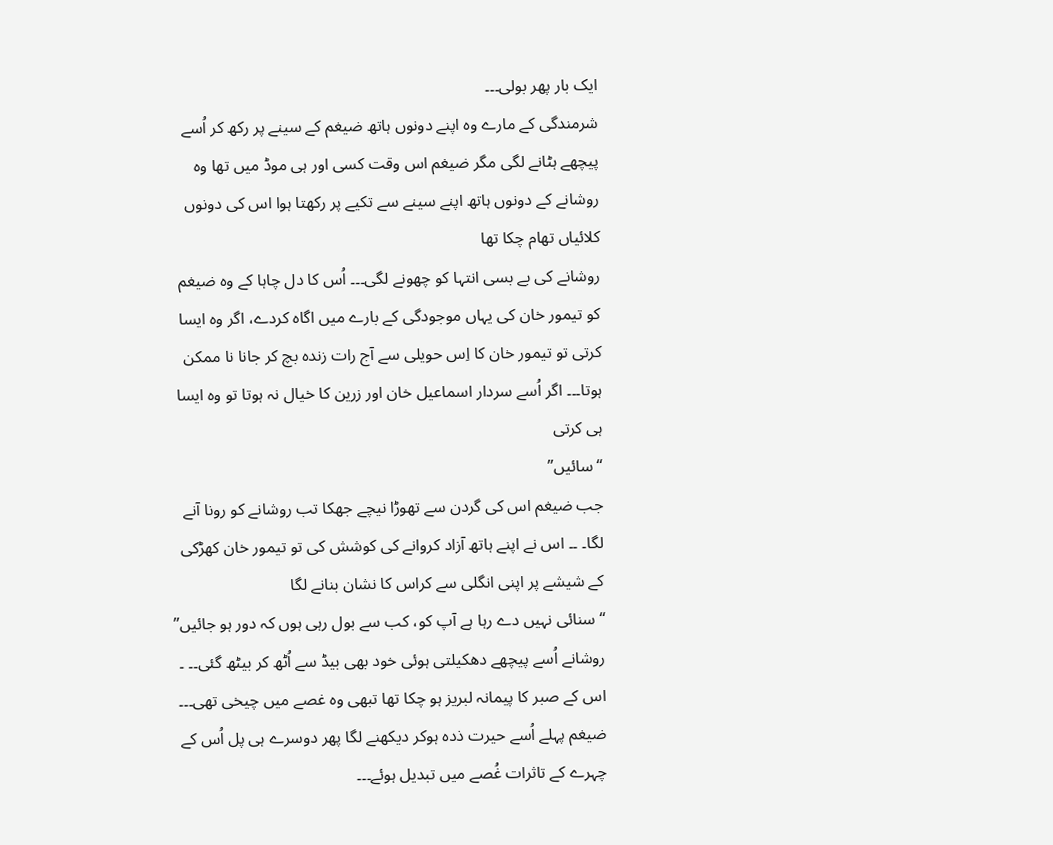ایک بار پھر بولی۔۔۔
شرمندگی کے مارے وہ اپنے دونوں ہاتھ ضیغم کے سینے پر رکھ کر اُسے پیچھے ہٹانے لگی مگر ضیغم اس وقت کسی اور ہی موڈ میں تھا وہ روشانے کے دونوں ہاتھ اپنے سینے سے تکیے پر رکھتا ہوا اس کی دونوں کلائیاں تھام چکا تھا
روشانے کی بے بسی انتہا کو چھونے لگی۔۔۔ اُس کا دل چاہا کے وہ ضیغم کو تیمور خان کی یہاں موجودگی کے بارے میں اگاہ کردے، اگر وہ ایسا کرتی تو تیمور خان کا اِس حویلی سے آج رات زندہ بچ کر جانا نا ممکن ہوتا۔۔۔ اگر اُسے سردار اسماعیل خان اور زرین کا خیال نہ ہوتا تو وہ ایسا ہی کرتی
“سائیں”
جب ضیغم اس کی گردن سے تھوڑا نیچے جھکا تب روشانے کو رونا آنے لگا۔ ۔۔ اس نے اپنے ہاتھ آزاد کروانے کی کوشش کی تو تیمور خان کھڑکی کے شیشے پر اپنی انگلی سے کراس کا نشان بنانے لگا
“سنائی نہیں دے رہا ہے آپ کو، کب سے بول رہی ہوں کہ دور ہو جائیں”
روشانے اُسے پیچھے دھکیلتی ہوئی خود بھی بیڈ سے اُٹھ کر بیٹھ گئی۔۔ ۔
اس کے صبر کا پیمانہ لبریز ہو چکا تھا تبھی وہ غصے میں چیخی تھی۔۔۔ ضیغم پہلے اُسے حیرت ذدہ ہوکر دیکھنے لگا پھر دوسرے ہی پل اُس کے چہرے کے تاثرات غُصے میں تبدیل ہوئے۔۔۔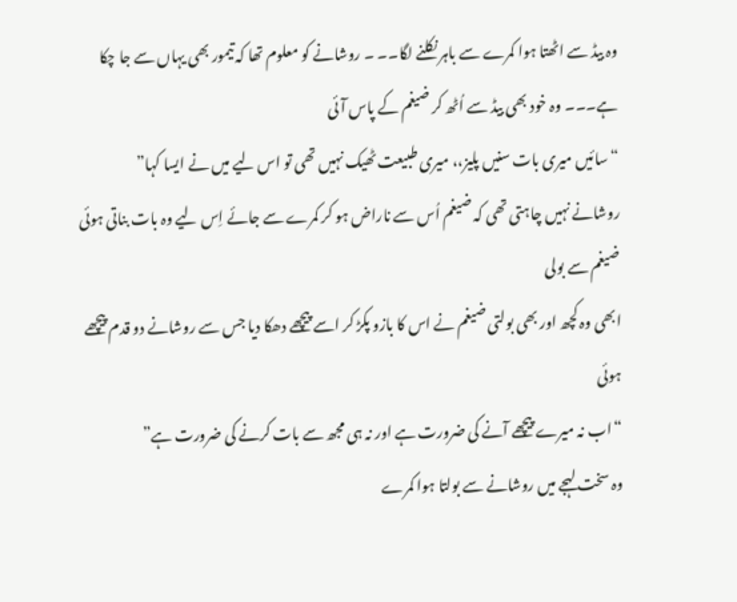وہ بیڈ سے اٹھتا ہوا کمرے سے باہر نکلنے لگا۔۔ ۔ روشانے کو معلوم تھا کہ تیمور بھی یہاں سے جا چکا ہے۔۔۔ وہ خود بھی بیڈ سے اُٹھ کر ضیغم کے پاس آئی
“سائیں میری بات سنیں پلیز،، میری طبیعت ٹھیک نہیں تھی تو اس لیے میں نے ایسا کہا”
روشانے نہیں چاہتی تھی کہ ضیغم اُس سے ناراض ہو کر کمرے سے جائے اِس لیے وہ بات بناتی ہوئی ضیغم سے بولی
ابھی وہ کچھ اور بھی بولتی ضیغم نے اس کا بازو پکڑ کر اسے پیچھے دھکا دیا جس سے روشانے دو قدم پیچھے ہوئی
“اب نہ میرے پیچھے آنے کی ضرورت ہے اور نہ ہی مجھ سے بات کرنے کی ضرورت ہے”
وہ سخت لہجے میں روشانے سے بولتا ہوا کمرے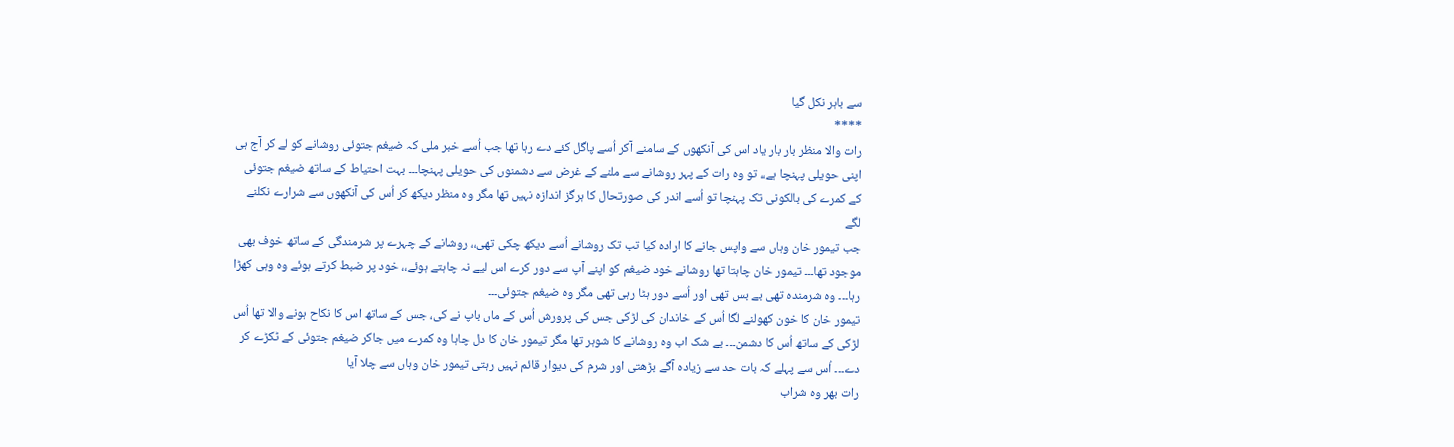سے باہر نکل گیا
****
رات والا منظر بار بار یاد اس کی آنکھوں کے سامنے آکر اُسے پاگل کئے دے رہا تھا جب اُسے خبر ملی کہ ضیغم جتوئی روشانے کو لے کر آج ہی اپنی حویلی پہنچا ہے،، تو وہ رات کے پہر روشانے سے ملنے کے غرض سے دشمنوں کی حویلی پہنچا۔۔۔ بہت احتیاط کے ساتھ ضیغم جتوئی کے کمرے کی بالکونی تک پہنچا تو اُسے اندر کی صورتحال کا ہرگز اندازہ نہیں تھا مگر وہ منظر دیکھ کر اُس کی آنکھوں سے شرارے نکلنے لگے
جب تیمور خان وہاں سے واپس جانے کا ارادہ کیا تب تک روشانے اُسے دیکھ چکی تھی،، روشانے کے چہرے پر شرمندگی کے ساتھ خوف بھی موجود تھا۔۔۔ تیمور خان چاہتا تھا روشانے خود ضیغم کو اپنے آپ سے دور کرے اس لیے نہ چاہتے ہوئے،، خود پر ضبط کرتے ہوئے وہ وہی کھڑا رہا۔۔۔ وہ شرمندہ تھی بے بس تھی اور اُسے دور ہٹا رہی تھی مگر وہ ضیغم جتوئی۔۔۔
تیمور خان کا خون کھولنے لگا اُس کے خاندان کی لڑکی جس کی پرورش اُس کے ماں باپ نے کی، جس کے ساتھ اس کا نکاح ہونے والا تھا اُس لڑکی کے ساتھ اُس کا دشمن۔۔۔ بے شک اب وہ روشانے کا شوہر تھا مگر تیمور خان کا دل چاہا وہ کمرے میں جاکر ضیغم جتوئی کے ٹکڑے کر دے۔۔۔ اُس سے پہلے کہ بات حد سے زیادہ آگے بڑھتی اور شرم کی دیوار قائم نہیں رہتی تیمور خان وہاں سے چلا آیا
رات بھر وہ شراب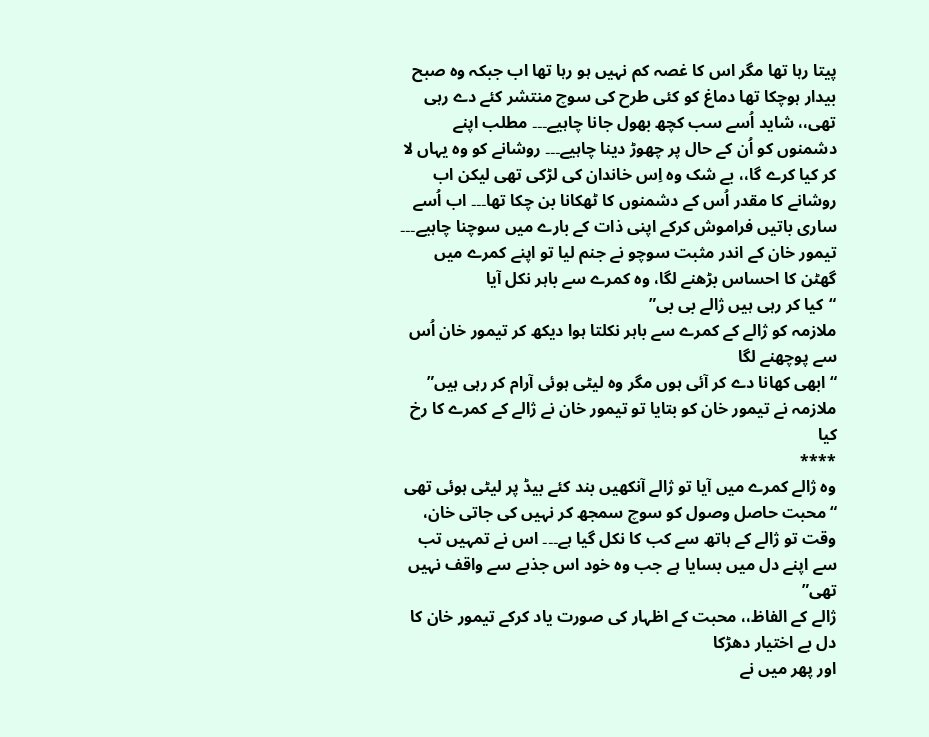پیتا رہا تھا مگر اس کا غصہ کم نہیں ہو رہا تھا اب جبکہ وہ صبح بیدار ہوچکا تھا دماغ کو کئی طرح کی سوچ منتشر کئے دے رہی تھی،، شاید اُسے سب کچھ بھول جانا چاہیے۔۔۔ مطلب اپنے دشمنوں کو اُن کے حال پر چھوڑ دینا چاہیے۔۔۔ روشانے کو وہ یہاں لا کر کیا کرے گا،، بے شک وہ اِس خاندان کی لڑکی تھی لیکن اب روشانے کا مقدر اُس کے دشمنوں کا ٹھکانا بن چکا تھا۔۔۔ اب اُسے ساری باتیں فراموش کرکے اپنی ذات کے بارے میں سوچنا چاہیے۔۔۔ تیمور خان کے اندر مثبت سوچو نے جنم لیا تو اپنے کمرے میں گھٹن کا احساس بڑھنے لگا، وہ کمرے سے باہر نکل آیا
“کیا کر رہی ہیں ژالے بی بی”
ملازمہ کو ژالے کے کمرے سے باہر نکلتا ہوا دیکھ کر تیمور خان اُس سے پوچھنے لگا
“ابھی کھانا دے کر آئی ہوں مگر وہ لیٹی ہوئی آرام کر رہی ہیں”
ملازمہ نے تیمور خان کو بتایا تو تیمور خان نے ژالے کے کمرے کا رخ کیا
****
وہ ژالے کمرے میں آیا تو ژالے آنکھیں بند کئے بیڈ پر لیٹی ہوئی تھی
“محبت حاصل وصول کو سوچ سمجھ کر نہیں کی جاتی خان، وقت تو ژالے کے ہاتھ سے کب کا نکل گیا ہے۔۔۔ اس نے تمہیں تب سے اپنے دل میں بسایا ہے جب وہ خود اس جذبے سے واقف نہیں تھی”
ژالے کے الفاظ،، محبت کے اظہار کی صورت یاد کرکے تیمور خان کا دل بے اختیار دھڑکا
اور پھر میں نے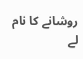روشانے کا نام لے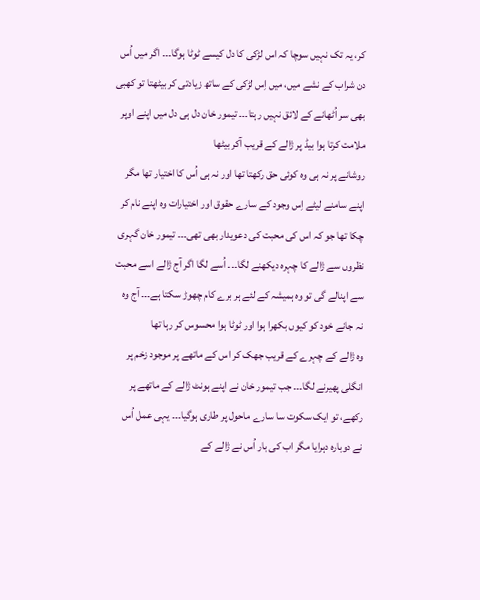کر، یہ تک نہیں سوچا کہ اس لڑکی کا دل کیسے ٹوٹا ہوگا۔۔۔ اگر میں اُس دن شراب کے نشے میں، میں اِس لڑکی کے ساتھ زیادتی کر بیٹھتا تو کھبی بھی سر اُٹھانے کے لائق نہیں رہتا۔۔۔ تیمور خان دل ہی دل میں اپنے اوپر ملامت کرتا ہوا بیڈ پر ژالے کے قریب آکر بیٹھا
روشانے پر نہ ہی وہ کوئی حق رکھتا تھا اور نہ ہی اُس کا اختیار تھا مگر اپنے سامنے لیٹے اِس وجود کے سارے حقوق اور اختیارات وہ اپنے نام کر چکا تھا جو کہ اس کی محبت کی دعویدار بھی تھی۔۔۔ تیمور خان گہری نظروں سے ژالے کا چہرہ دیکھنے لگا۔۔۔ اُسے لگا اگر آج ژالے اسے محبت سے اپنالے گی تو وہ ہمیشہ کے لئے ہر برے کام چھوڑ سکتا ہے۔۔۔ آج وہ نہ جانے خود کو کیوں بکھرا ہوا اور ٹوٹا ہوا محسوس کر رہا تھا
وہ ژالے کے چہرے کے قریب جھک کر اس کے ماتھے پر موجود زخم پر انگلی پھیرنے لگا۔۔۔ جب تیمور خان نے اپنے ہونٹ ژالے کے ماتھے پر رکھے، تو ایک سکوت سا سارے ماحول پر طاری ہوگیا۔۔۔ یہی عمل اُس نے دوبارہ دہرایا مگر اب کی بار اُس نے ژالے کے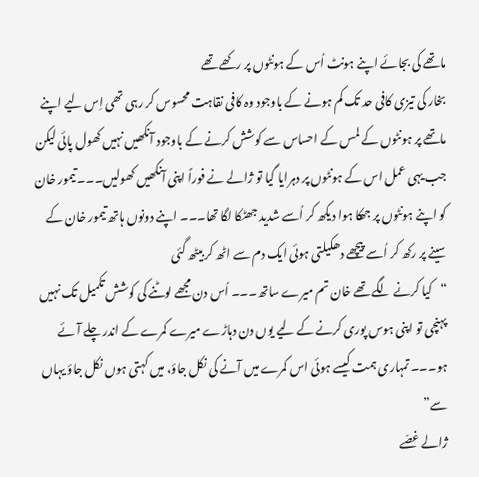ماتھے کی بجائے اپنے ہونٹ اُس کے ہونٹوں پر رکھے تھے
بخار کی تیزی کافی حد تک کم ہونے کے باوجود وہ کافی نقاہت محسوس کر رہی تھی اِس لیے اپنے ماتھے پر ہونٹوں کے لمس کے احساس سے کوشش کرنے کے باوجود آنکھیں نہیں کھول پائی لیکن جب یہی عمل اس کے ہونٹوں پر دہرایا گیا تو ژالے نے فوراً اپنی آنکھیں کھولیں۔۔۔ تیمور خان کو اپنے ہونٹوں پر جھکا ہوا دیکھ کر اُسے شدید جھٹکا لگا تھا۔۔۔ اپنے دونوں ہاتھ تیمور خان کے سینے پر رکھ کر اُسے پیچھے دھکیلتی ہوئی ایک دم سے اٹھ کر بیٹھ گئی
“کیا کرنے لگے تھے خان تم میرے ساتھ۔۔۔ اُس دن مجھے لوٹنے کی کوشش تکمیل تک نہیں پہنچی تو اپنی ہوس پوری کرنے کے لیے یوں دن دہاڑے میرے کمرے کے اندر چلے آئے ہو۔۔۔ تمہاری ہمت کیسے ہوئی اس کمرے میں آنے کی نکل جاؤ، میں کہتی ہوں نکل جاؤ یہاں سے”
ژالے غصّے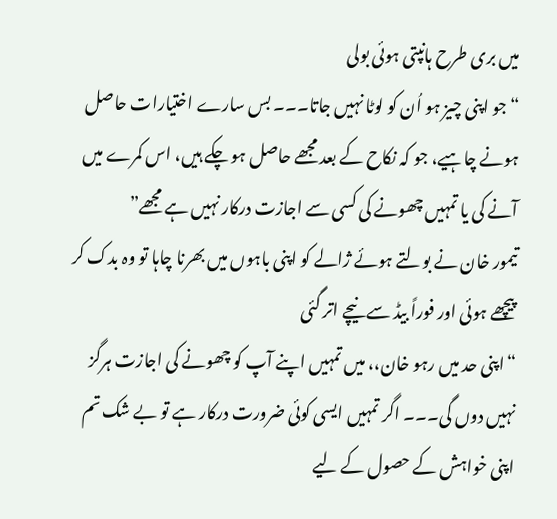میں بری طرح ہانپتی ہوئی بولی
“جو اپنی چیز ہو اُن کو لوٹا نہیں جاتا۔۔۔ بس سارے اختیارات حاصل ہونے چاہیے، جو کہ نکاح کے بعد مجھے حاصل ہو چکے ہیں، اس کمرے میں آنے کی یا تمہیں چھونے کی کسی سے اجازت درکار نہیں ہے مجھے”
تیمور خان نے بولتے ہوئے ژالے کو اپنی باہوں میں بھرنا چاہا تو وہ بدک کر پیچھے ہوئی اور فوراً بیڈ سے نیچے اتر گئی
“اپنی حد میں رہو خان،، میں تمہیں اپنے آپ کو چھونے کی اجازت ہرگز نہیں دوں گی۔۔۔ اگر تمہیں ایسی کوئی ضرورت درکار ہے تو بے شک تم اپنی خواہش کے حصول کے لیے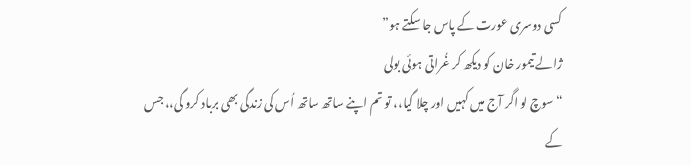کسی دوسری عورت کے پاس جا سکتے ہو”
ژالے تیمور خان کو دیکھ کر غُراتی ہوئی بولی
“سوچ لو اگر آج میں کہیں اور چلا گیا،، تو تم اپنے ساتھ ساتھ اُس کی زندگی بھی برباد کرو گی،، جس کے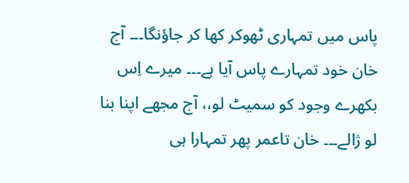پاس میں تمہاری ٹھوکر کھا کر جاؤنگا۔۔۔ آج خان خود تمہارے پاس آیا ہے۔۔۔ میرے اِس بکھرے وجود کو سمیٹ لو،، آج مجھے اپنا بنا لو ژالے۔۔۔ خان تاعمر پھر تمہارا ہی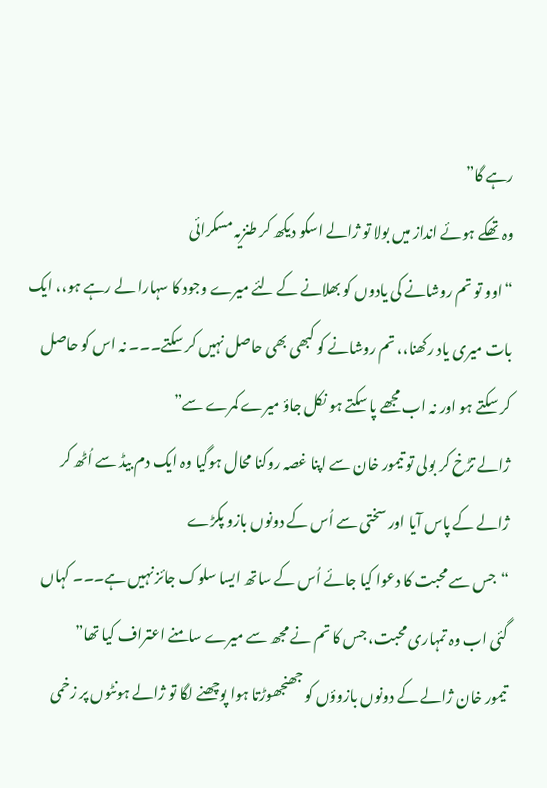رہے گا”
وہ تھکے ہوئے انداز میں بولا تو ژالے اسکو دیکھ کر طنزیہ مسکرائی
“اوو تو تم روشانے کی یادوں کو بھلانے کے لئے میرے وجود کا سہارا لے رہے ہو،، ایک بات میری یاد رکھنا،، تم روشانے کو کبھی بھی حاصل نہیں کر سکتے۔۔۔ نہ اس کو حاصل کر سکتے ہو اور نہ اب مجھے پا سکتے ہو نکل جاؤ میرے کمرے سے”
ژالے تڑخ کر بولی تو تیمور خان سے اپنا غصہ روکنا محال ہوگیا وہ ایک دم بیڈ سے اُٹھ کر ژالے کے پاس آیا اور سختی سے اُس کے دونوں بازو پکڑے
“جس سے محبت کا دعوا کیا جائے اُس کے ساتھ ایسا سلوک جائز نہیں ہے۔۔۔ کہاں گئی اب وہ تمہاری محبت، جس کا تم نے مجھ سے میرے سامنے اعتراف کیا تھا”
تیمور خان ژالے کے دونوں بازوؤں کو جھنجھوڑتا ہوا پوچھنے لگا تو ژالے ہونٹوں پر زخمی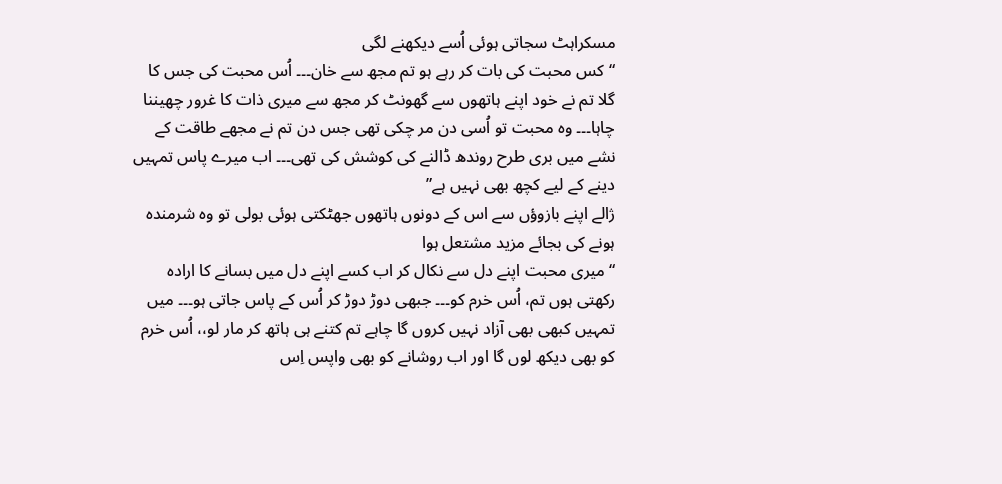مسکراہٹ سجاتی ہوئی اُسے دیکھنے لگی
“کس محبت کی بات کر رہے ہو تم مجھ سے خان۔۔۔ اُس محبت کی جس کا گلا تم نے خود اپنے ہاتھوں سے گھونٹ کر مجھ سے میری ذات کا غرور چھیننا چاہا۔۔۔ وہ محبت تو اُسی دن مر چکی تھی جس دن تم نے مجھے طاقت کے نشے میں بری طرح روندھ ڈالنے کی کوشش کی تھی۔۔۔ اب میرے پاس تمہیں دینے کے لیے کچھ بھی نہیں ہے”
ژالے اپنے بازوؤں سے اس کے دونوں ہاتھوں جھٹکتی ہوئی بولی تو وہ شرمندہ ہونے کی بجائے مزید مشتعل ہوا
“میری محبت اپنے دل سے نکال کر اب کسے اپنے دل میں بسانے کا ارادہ رکھتی ہوں تم، اُس خرم کو۔۔۔ جبھی دوڑ دوڑ کر اُس کے پاس جاتی ہو۔۔۔ میں تمہیں کبھی بھی آزاد نہیں کروں گا چاہے تم کتنے ہی ہاتھ کر مار لو،، اُس خرم کو بھی دیکھ لوں گا اور اب روشانے کو بھی واپس اِس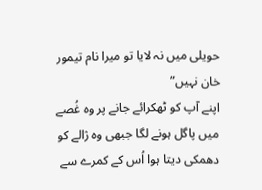حویلی میں نہ لایا تو میرا نام تیمور خان نہیں”
اپنے آپ کو ٹھکرائے جانے پر وہ غُصے میں پاگل ہونے لگا جبھی وہ ژالے کو دھمکی دیتا ہوا اُس کے کمرے سے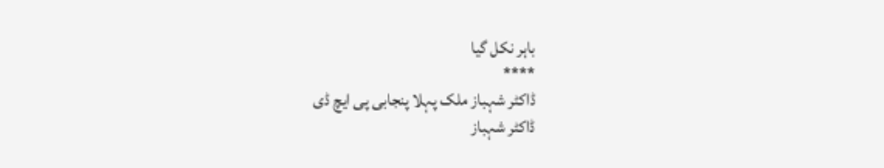باہر نکل گیا
****
ڈاکٹر شہباز ملک پہلا پنجابی پی ایچ ڈی
ڈاکٹر شہباز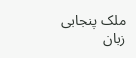ملک پنجابی زبان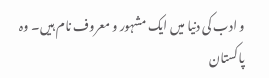و ادب کی دنیا میں ایک مشہور و معروف نام ہیں۔ وہ پاکستان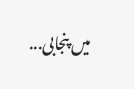میں پنجابی...